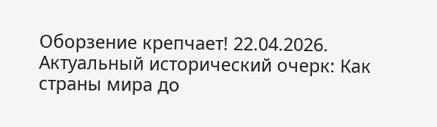Оборзение крепчает! 22.04.2026. Актуальный исторический очерк: Как страны мира до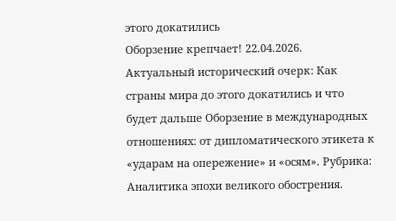этого докатились
Оборзение крепчает! 22.04.2026. Актуальный исторический очерк: Как страны мира до этого докатились и что будет дальше Оборзение в международных отношениях: от дипломатического этикета к «ударам на опережение» и «осям». Рубрика: Аналитика эпохи великого обострения.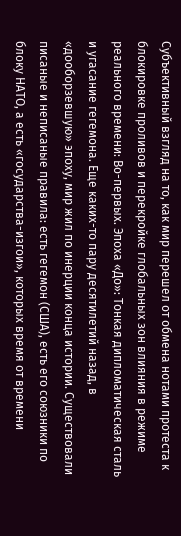Субъективный взгляд на то, как мир перешел от обмена нотами протеста к блокировке проливов и перекройке глобальных зон влияния в режиме реального времени: Во-первых. Эпоха «До»: Тонкая дипломатическая сталь и угасание гегемона. Еще каких-то пару десятилетий назад, в «дооборзевшую» эпоху, мир жил по инерции конца истории. Существовали писаные и неписаные правила: есть гегемон (США), есть его союзники по блоку НАТО, а есть «государства-изгои», которых время от времени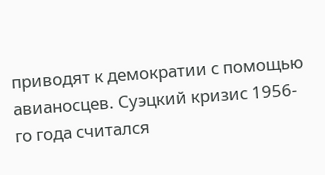приводят к демократии с помощью авианосцев. Суэцкий кризис 1956-го года считался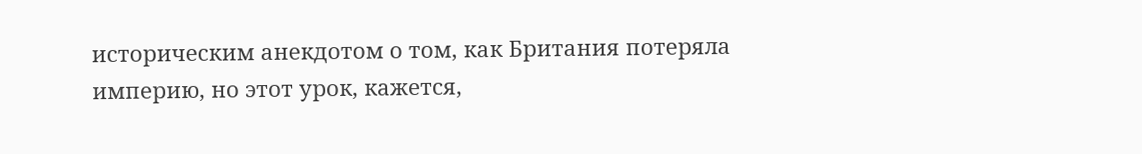историческим анекдотом о том, как Британия потеряла империю, но этот урок, кажется,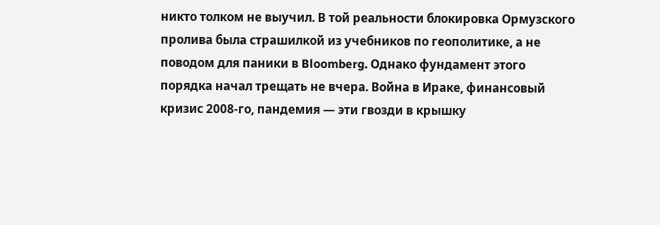никто толком не выучил. В той реальности блокировка Ормузского пролива была страшилкой из учебников по геополитике, а не поводом для паники в Bloomberg. Однако фундамент этого порядка начал трещать не вчера. Война в Ираке, финансовый кризис 2008-го, пандемия — эти гвозди в крышку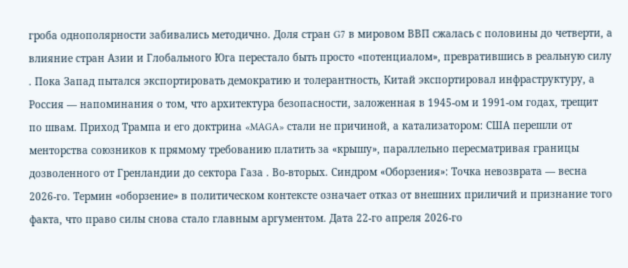гроба однополярности забивались методично. Доля стран G7 в мировом ВВП сжалась с половины до четверти, а влияние стран Азии и Глобального Юга перестало быть просто «потенциалом», превратившись в реальную силу . Пока Запад пытался экспортировать демократию и толерантность, Китай экспортировал инфраструктуру, а Россия — напоминания о том, что архитектура безопасности, заложенная в 1945-ом и 1991-ом годах, трещит по швам. Приход Трампа и его доктрина «MAGA» стали не причиной, а катализатором: США перешли от менторства союзников к прямому требованию платить за «крышу», параллельно пересматривая границы дозволенного от Гренландии до сектора Газа . Во-вторых. Синдром «Оборзения»: Точка невозврата — весна 2026-го. Термин «оборзение» в политическом контексте означает отказ от внешних приличий и признание того факта, что право силы снова стало главным аргументом. Дата 22-го апреля 2026-го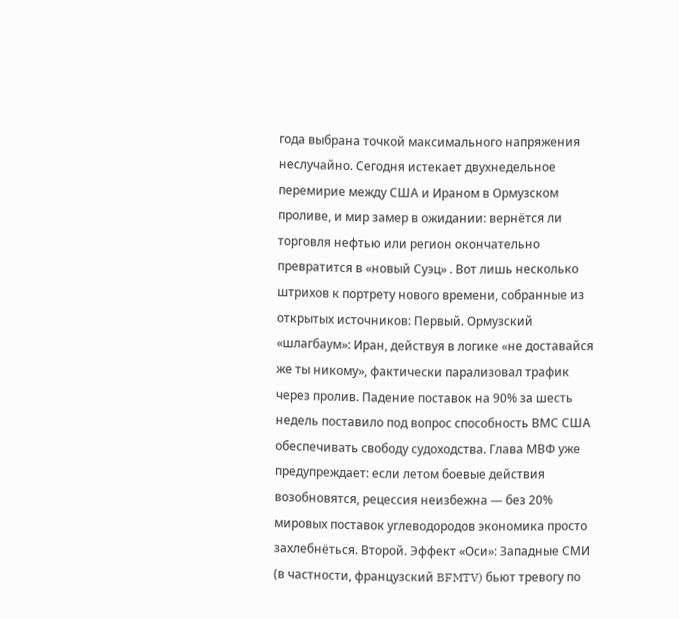года выбрана точкой максимального напряжения неслучайно. Сегодня истекает двухнедельное перемирие между США и Ираном в Ормузском проливе, и мир замер в ожидании: вернётся ли торговля нефтью или регион окончательно превратится в «новый Суэц» . Вот лишь несколько штрихов к портрету нового времени, собранные из открытых источников: Первый. Ормузский «шлагбаум»: Иран, действуя в логике «не доставайся же ты никому», фактически парализовал трафик через пролив. Падение поставок на 90% за шесть недель поставило под вопрос способность ВМС США обеспечивать свободу судоходства. Глава МВФ уже предупреждает: если летом боевые действия возобновятся, рецессия неизбежна — без 20% мировых поставок углеводородов экономика просто захлебнёться. Второй. Эффект «Оси»: Западные СМИ (в частности, французский BFMTV) бьют тревогу по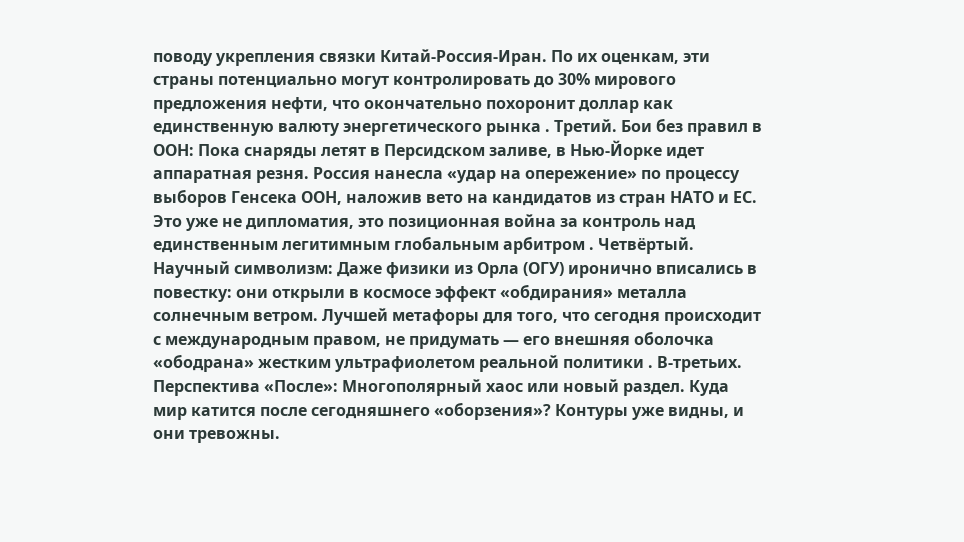поводу укрепления связки Китай-Россия-Иран. По их оценкам, эти страны потенциально могут контролировать до 30% мирового предложения нефти, что окончательно похоронит доллар как единственную валюту энергетического рынка . Третий. Бои без правил в ООН: Пока снаряды летят в Персидском заливе, в Нью-Йорке идет аппаратная резня. Россия нанесла «удар на опережение» по процессу выборов Генсека ООН, наложив вето на кандидатов из стран НАТО и ЕС. Это уже не дипломатия, это позиционная война за контроль над единственным легитимным глобальным арбитром . Четвёртый. Научный символизм: Даже физики из Орла (ОГУ) иронично вписались в повестку: они открыли в космосе эффект «обдирания» металла солнечным ветром. Лучшей метафоры для того, что сегодня происходит с международным правом, не придумать — его внешняя оболочка «ободрана» жестким ультрафиолетом реальной политики . В-третьих. Перспектива «После»: Многополярный хаос или новый раздел. Куда мир катится после сегодняшнего «оборзения»? Контуры уже видны, и они тревожны.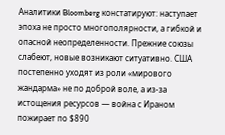Аналитики Bloomberg констатируют: наступает эпоха не просто многополярности, а гибкой и опасной неопределенности. Прежние союзы слабеют, новые возникают ситуативно. США постепенно уходят из роли «мирового жандарма» не по доброй воле, а из-за истощения ресурсов — война с Ираном пожирает по $890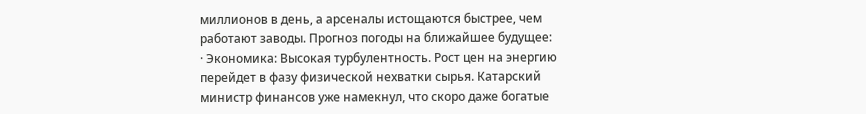миллионов в день, а арсеналы истощаются быстрее, чем работают заводы. Прогноз погоды на ближайшее будущее: · Экономика: Высокая турбулентность. Рост цен на энергию перейдет в фазу физической нехватки сырья. Катарский министр финансов уже намекнул, что скоро даже богатые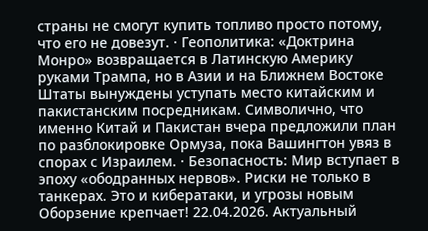страны не смогут купить топливо просто потому, что его не довезут. · Геополитика: «Доктрина Монро» возвращается в Латинскую Америку руками Трампа, но в Азии и на Ближнем Востоке Штаты вынуждены уступать место китайским и пакистанским посредникам. Символично, что именно Китай и Пакистан вчера предложили план по разблокировке Ормуза, пока Вашингтон увяз в спорах с Израилем. · Безопасность: Мир вступает в эпоху «ободранных нервов». Риски не только в танкерах. Это и кибератаки, и угрозы новым
Оборзение крепчает! 22.04.2026. Актуальный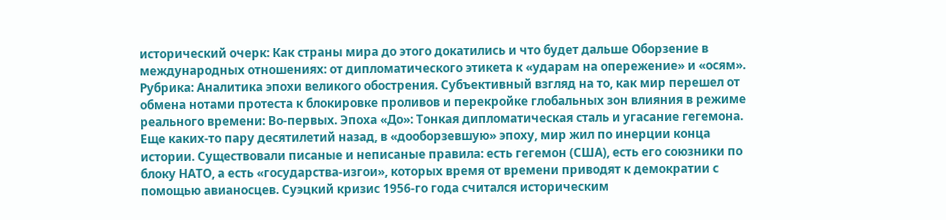исторический очерк: Как страны мира до этого докатились и что будет дальше Оборзение в международных отношениях: от дипломатического этикета к «ударам на опережение» и «осям». Рубрика: Аналитика эпохи великого обострения. Субъективный взгляд на то, как мир перешел от обмена нотами протеста к блокировке проливов и перекройке глобальных зон влияния в режиме реального времени: Во-первых. Эпоха «До»: Тонкая дипломатическая сталь и угасание гегемона. Еще каких-то пару десятилетий назад, в «дооборзевшую» эпоху, мир жил по инерции конца истории. Существовали писаные и неписаные правила: есть гегемон (США), есть его союзники по блоку НАТО, а есть «государства-изгои», которых время от времени приводят к демократии с помощью авианосцев. Суэцкий кризис 1956-го года считался историческим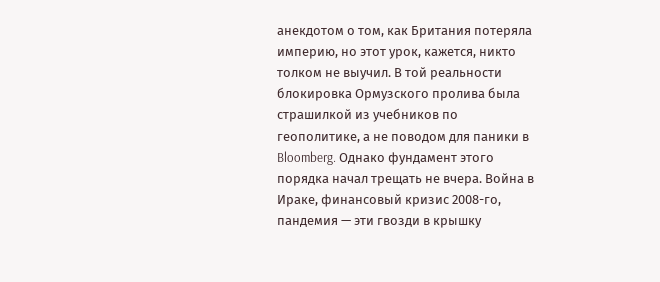анекдотом о том, как Британия потеряла империю, но этот урок, кажется, никто толком не выучил. В той реальности блокировка Ормузского пролива была страшилкой из учебников по геополитике, а не поводом для паники в Bloomberg. Однако фундамент этого порядка начал трещать не вчера. Война в Ираке, финансовый кризис 2008-го, пандемия — эти гвозди в крышку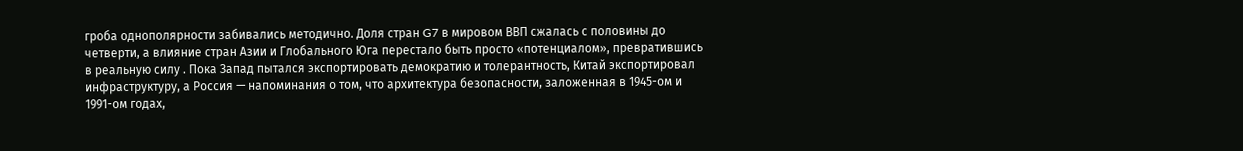гроба однополярности забивались методично. Доля стран G7 в мировом ВВП сжалась с половины до четверти, а влияние стран Азии и Глобального Юга перестало быть просто «потенциалом», превратившись в реальную силу . Пока Запад пытался экспортировать демократию и толерантность, Китай экспортировал инфраструктуру, а Россия — напоминания о том, что архитектура безопасности, заложенная в 1945-ом и 1991-ом годах,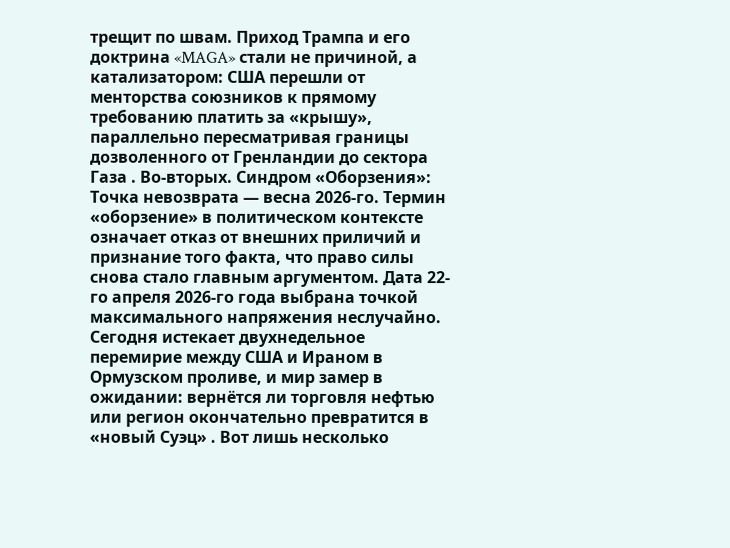трещит по швам. Приход Трампа и его доктрина «MAGA» стали не причиной, а катализатором: США перешли от менторства союзников к прямому требованию платить за «крышу», параллельно пересматривая границы дозволенного от Гренландии до сектора Газа . Во-вторых. Синдром «Оборзения»: Точка невозврата — весна 2026-го. Термин «оборзение» в политическом контексте означает отказ от внешних приличий и признание того факта, что право силы снова стало главным аргументом. Дата 22-го апреля 2026-го года выбрана точкой максимального напряжения неслучайно. Сегодня истекает двухнедельное перемирие между США и Ираном в Ормузском проливе, и мир замер в ожидании: вернётся ли торговля нефтью или регион окончательно превратится в «новый Суэц» . Вот лишь несколько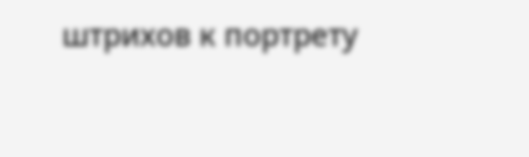штрихов к портрету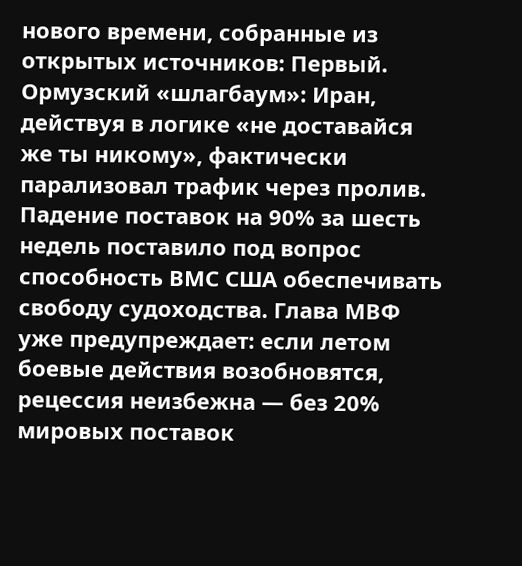нового времени, собранные из открытых источников: Первый. Ормузский «шлагбаум»: Иран, действуя в логике «не доставайся же ты никому», фактически парализовал трафик через пролив. Падение поставок на 90% за шесть недель поставило под вопрос способность ВМС США обеспечивать свободу судоходства. Глава МВФ уже предупреждает: если летом боевые действия возобновятся, рецессия неизбежна — без 20% мировых поставок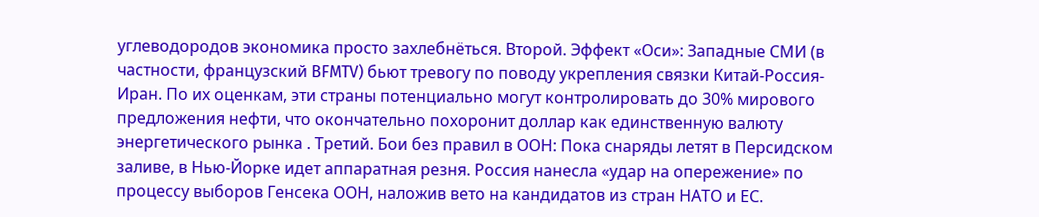углеводородов экономика просто захлебнёться. Второй. Эффект «Оси»: Западные СМИ (в частности, французский BFMTV) бьют тревогу по поводу укрепления связки Китай-Россия-Иран. По их оценкам, эти страны потенциально могут контролировать до 30% мирового предложения нефти, что окончательно похоронит доллар как единственную валюту энергетического рынка . Третий. Бои без правил в ООН: Пока снаряды летят в Персидском заливе, в Нью-Йорке идет аппаратная резня. Россия нанесла «удар на опережение» по процессу выборов Генсека ООН, наложив вето на кандидатов из стран НАТО и ЕС.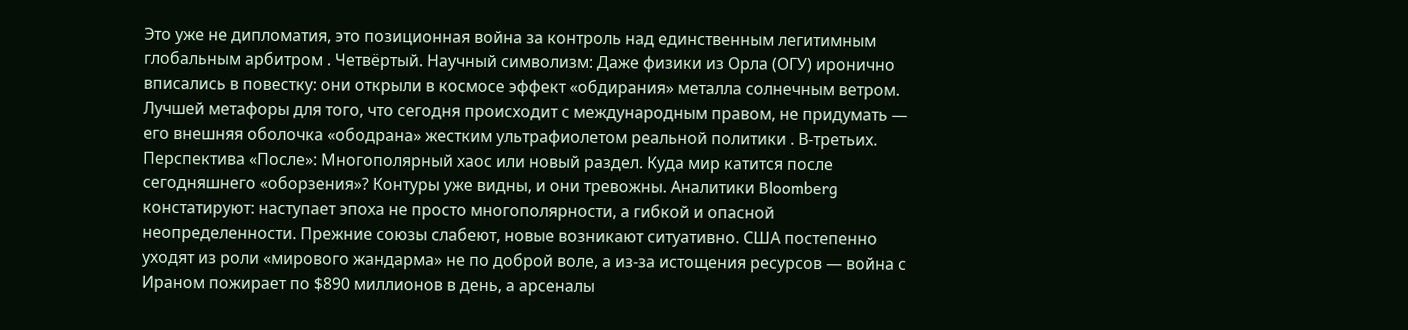Это уже не дипломатия, это позиционная война за контроль над единственным легитимным глобальным арбитром . Четвёртый. Научный символизм: Даже физики из Орла (ОГУ) иронично вписались в повестку: они открыли в космосе эффект «обдирания» металла солнечным ветром. Лучшей метафоры для того, что сегодня происходит с международным правом, не придумать — его внешняя оболочка «ободрана» жестким ультрафиолетом реальной политики . В-третьих. Перспектива «После»: Многополярный хаос или новый раздел. Куда мир катится после сегодняшнего «оборзения»? Контуры уже видны, и они тревожны. Аналитики Bloomberg констатируют: наступает эпоха не просто многополярности, а гибкой и опасной неопределенности. Прежние союзы слабеют, новые возникают ситуативно. США постепенно уходят из роли «мирового жандарма» не по доброй воле, а из-за истощения ресурсов — война с Ираном пожирает по $890 миллионов в день, а арсеналы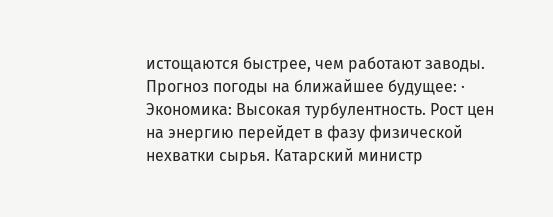истощаются быстрее, чем работают заводы. Прогноз погоды на ближайшее будущее: · Экономика: Высокая турбулентность. Рост цен на энергию перейдет в фазу физической нехватки сырья. Катарский министр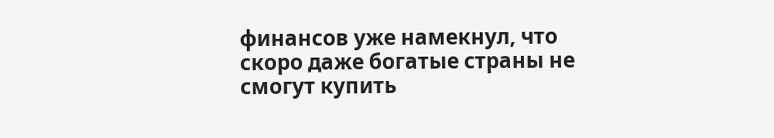финансов уже намекнул, что скоро даже богатые страны не смогут купить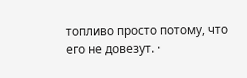топливо просто потому, что его не довезут. ·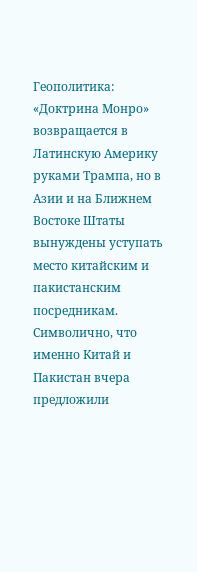Геополитика: «Доктрина Монро» возвращается в Латинскую Америку руками Трампа, но в Азии и на Ближнем Востоке Штаты вынуждены уступать место китайским и пакистанским посредникам. Символично, что именно Китай и Пакистан вчера предложили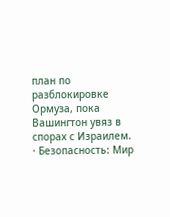план по разблокировке Ормуза, пока Вашингтон увяз в спорах с Израилем. · Безопасность: Мир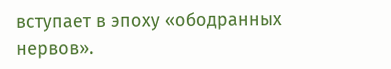вступает в эпоху «ободранных нервов».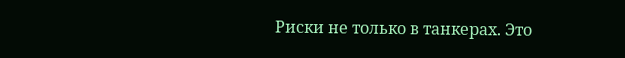Риски не только в танкерах. Это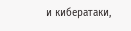и кибератаки,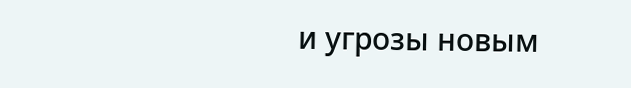и угрозы новым